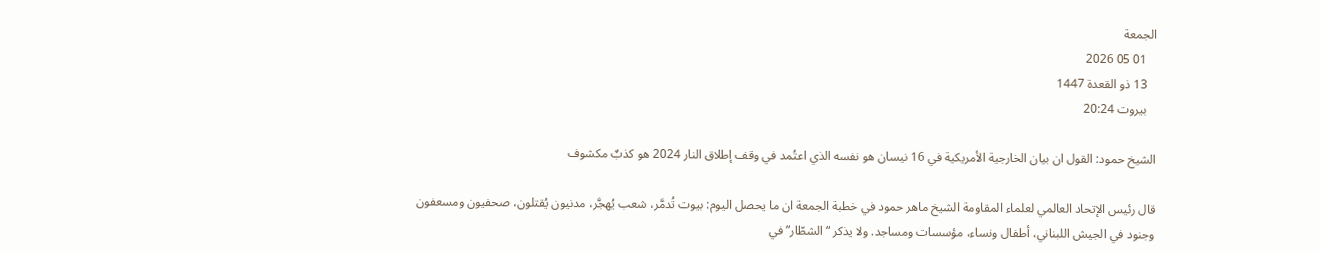الجمعة
   01 05 2026
   13 ذو القعدة 1447
   بيروت 20:24

الشيخ حمود: القول ان بيان الخارجية الأمريكية في 16 نيسان هو نفسه الذي اعتُمد في وقف إطلاق النار 2024 هو كذبٌ مكشوف

قال رئيس الإتحاد العالمي لعلماء المقاومة الشيخ ماهر حمود في خطبة الجمعة ان ما يحصل اليوم: بيوت تُدمَّر، شعب يُهجَّر، مدنيون يُقتلون، صحفيون ومسعفون وجنود في الجيش اللبناني، أطفال ونساء، مؤسسات ومساجد. ولا يذكر “الشطّار” في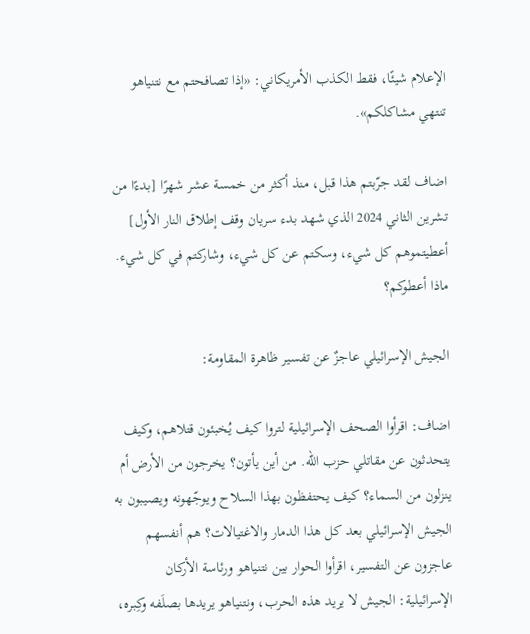الإعلام شيئًا، فقط الكذب الأمريكاني: «إذا تصافحتم مع نتنياهو تنتهي مشاكلكم».

اضاف لقد جرّبتم هذا قبل، منذ أكثر من خمسة عشر شهرًا [بدءًا من تشرين الثاني 2024 الذي شهد بدء سريان وقف إطلاق النار الأول] أعطيتموهم كل شيء، وسكتم عن كل شيء، وشاركتم في كل شيء. ماذا أعطوكم؟

الجيش الإسرائيلي عاجزٌ عن تفسير ظاهرة المقاومة:

اضاف: اقرأوا الصحف الإسرائيلية لتروا كيف يُخبئون قتلاهم، وكيف يتحدثون عن مقاتلي حزب الله. من أين يأتون؟ يخرجون من الأرض أم ينزلون من السماء؟ كيف يحتفظون بهذا السلاح ويوجّهونه ويصيبون به الجيش الإسرائيلي بعد كل هذا الدمار والاغتيالات؟ هم أنفسهم عاجزون عن التفسير، اقرأوا الحوار بين نتنياهو ورئاسة الأركان الإسرائيلية: الجيش لا يريد هذه الحرب، ونتنياهو يريدها بصلَفه وكِبره،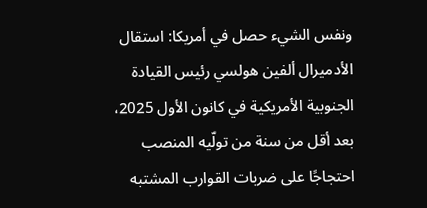ونفس الشيء حصل في أمريكا: استقال الأدميرال ألفين هولسي رئيس القيادة الجنوبية الأمريكية في كانون الأول 2025، بعد أقل من سنة من تولّيه المنصب احتجاجًا على ضربات القوارب المشتبه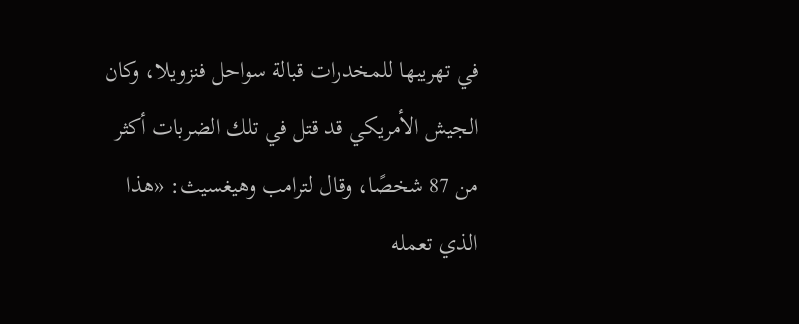في تهريبها للمخدرات قبالة سواحل فنزويلا، وكان الجيش الأمريكي قد قتل في تلك الضربات أكثر من 87 شخصًا، وقال لترامب وهيغسيث: «هذا الذي تعمله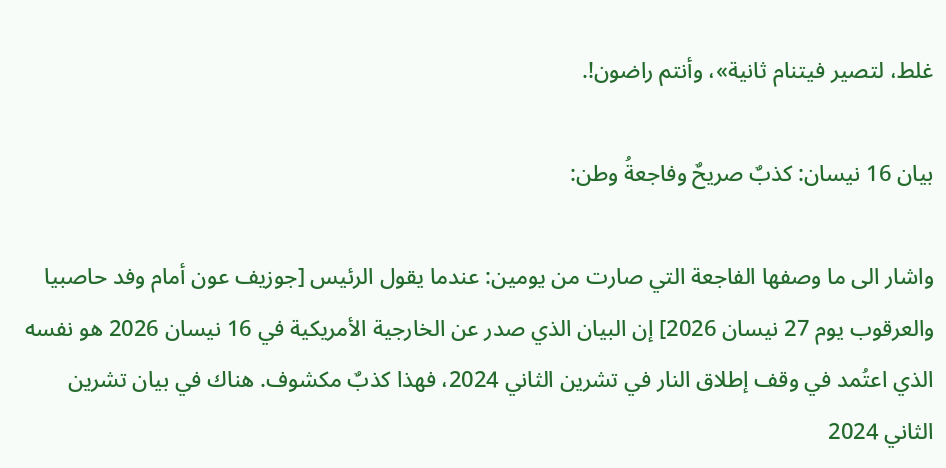غلط، لتصير فيتنام ثانية»، وأنتم راضون!.

بيان 16 نيسان: كذبٌ صريحٌ وفاجعةُ وطن:

واشار الى ما وصفها الفاجعة التي صارت من يومين: عندما يقول الرئيس [جوزيف عون أمام وفد حاصبيا والعرقوب يوم 27 نيسان 2026] إن البيان الذي صدر عن الخارجية الأمريكية في 16 نيسان 2026 هو نفسه الذي اعتُمد في وقف إطلاق النار في تشرين الثاني 2024، فهذا كذبٌ مكشوف. هناك في بيان تشرين الثاني 2024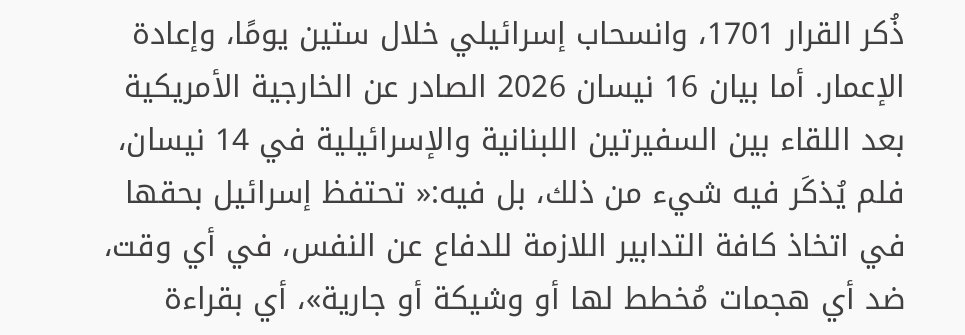ذُكر القرار 1701، وانسحاب إسرائيلي خلال ستين يومًا، وإعادة الإعمار. أما بيان 16 نيسان 2026 الصادر عن الخارجية الأمريكية بعد اللقاء بين السفيرتين اللبنانية والإسرائيلية في 14 نيسان، فلم يُذكَر فيه شيء من ذلك، بل فيه:« تحتفظ إسرائيل بحقها في اتخاذ كافة التدابير اللازمة للدفاع عن النفس، في أي وقت، ضد أي هجمات مُخطط لها أو وشيكة أو جارية»، أي بقراءة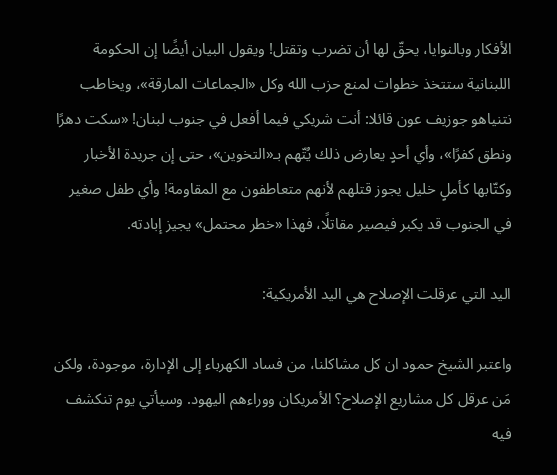الأفكار وبالنوايا، يحقّ لها أن تضرب وتقتل! ويقول البيان أيضًا إن الحكومة اللبنانية ستتخذ خطوات لمنع حزب الله وكل «الجماعات المارقة»، ويخاطب نتنياهو جوزيف عون قائلا: أنت شريكي فيما أفعل في جنوب لبنان! «سكت دهرًا ونطق كفرًا»، وأي أحدٍ يعارض ذلك يُتّهم بـ«التخوين»، حتى إن جريدة الأخبار وكتّابها كأملٍ خليل يجوز قتلهم لأنهم متعاطفون مع المقاومة! وأي طفل صغير في الجنوب قد يكبر فيصير مقاتلًا، فهذا «خطر محتمل» يجيز إبادته.

اليد التي عرقلت الإصلاح هي اليد الأمريكية:

واعتبر الشيخ حمود ان كل مشاكلنا، من فساد الكهرباء إلى الإدارة، موجودة، ولكن مَن عرقل كل مشاريع الإصلاح؟ الأمريكان ووراءهم اليهود. وسيأتي يوم تنكشف فيه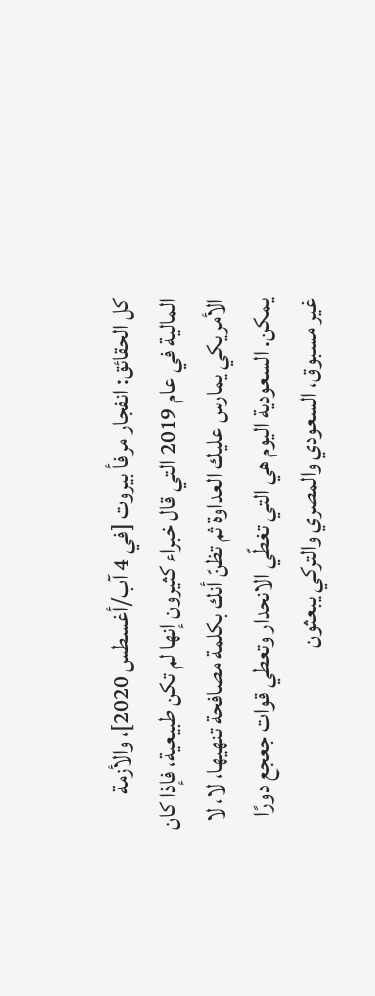كل الحقائق: انفجار مرفأ بيروت [في 4 آب/أغسطس 2020]، والأزمة المالية في عام 2019 التي قال خبراء كثيرون إنها لم تكن طبيعية، فإذا كان الأمريكي يمارس عليك العداوة ثم تظنّ أنك بكلمة مصافحة تنهيها، لا، لا يمكن. السعودية اليوم هي التي تغطّي الانحدار وتعطي قوات جعجع دورًا غير مسبوق، السعودي والمصري والتركي يبعثون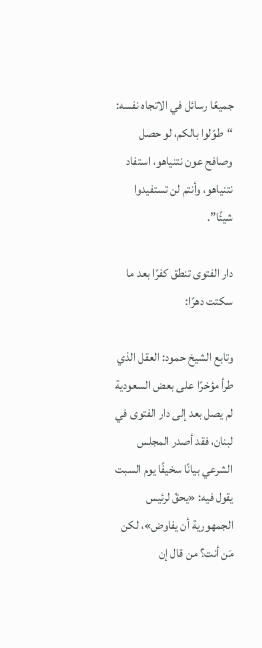جميعًا رسائل في الاتجاه نفسه: “طوّلوا بالكم، لو حصل وصافح عون نتنياهو، استفاد نتنياهو، وأنتم لن تستفيدوا شيئًا”.

دار الفتوى تنطق كفرًا بعد ما سكتت دهرًا:

وتابع الشيخ حمود: العقل الذي طرأ مؤخرًا على بعض السعودية لم يصل بعد إلى دار الفتوى في لبنان، فقد أصدر المجلس الشرعي بيانًا سخيفًا يوم السبت يقول فيه: «يحقّ لرئيس الجمهورية أن يفاوض»، لكن مَن أنت؟ من قال إن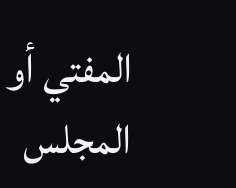المفتي أو المجلس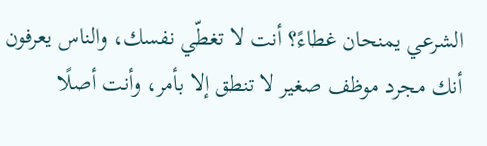الشرعي يمنحان غطاءً؟ أنت لا تغطّي نفسك، والناس يعرفون أنك مجرد موظف صغير لا تنطق إلا بأمر، وأنت أصلًا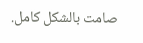صامت بالشكل كامل.